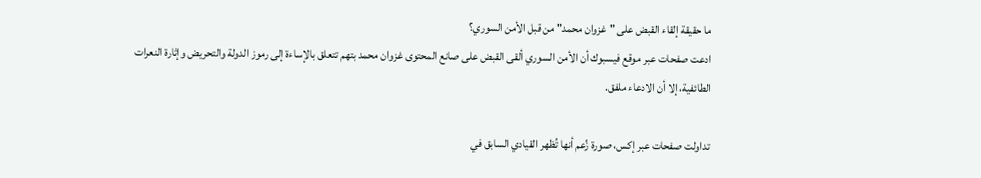ما حقيقة إلقاء القبض على "غزوان محمد" من قبل الأمن السوري؟
ادعت صفحات عبر موقع فيسبوك أن الأمن السوري ألقى القبض على صانع المحتوى غزوان محمد بتهم تتعلق بالإساءة إلى رموز الدولة والتحريض وإثارة النعرات الطائفية، إلا أن الادعاء ملفق.

تداولت صفحات عبر إكس، صورة زُعم أنها تُظهر القيادي السابق في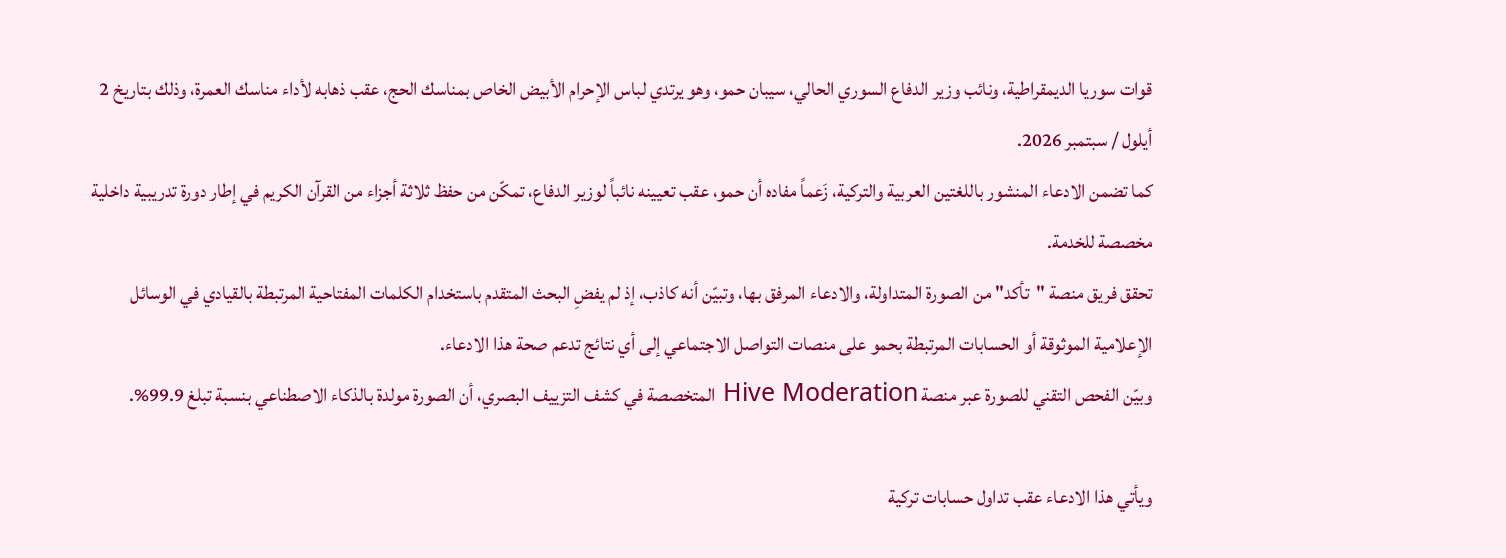قوات سوريا الديمقراطية، ونائب وزير الدفاع السوري الحالي، سيبان حمو، وهو يرتدي لباس الإحرام الأبيض الخاص بمناسك الحج، عقب ذهابه لأداء مناسك العمرة، وذلك بتاريخ 2 أيلول / سبتمبر 2026.
كما تضمن الادعاء المنشور باللغتين العربية والتركية، زَعماً مفاده أن حمو، عقب تعيينه نائباً لوزير الدفاع، تمكّن من حفظ ثلاثة أجزاء من القرآن الكريم في إطار دورة تدريبية داخلية مخصصة للخدمة.
تحقق فريق منصة "تأكد" من الصورة المتداولة، والادعاء المرفق بها، وتبيّن أنه كاذب، إذ لم يفضِ البحث المتقدم باستخدام الكلمات المفتاحية المرتبطة بالقيادي في الوسائل الإعلامية الموثوقة أو الحسابات المرتبطة بحمو على منصات التواصل الاجتماعي إلى أي نتائج تدعم صحة هذا الادعاء.
وبيّن الفحص التقني للصورة عبر منصة Hive Moderation المتخصصة في كشف التزييف البصري، أن الصورة مولدة بالذكاء الاصطناعي بنسبة تبلغ 99.9%.

ويأتي هذا الادعاء عقب تداول حسابات تركية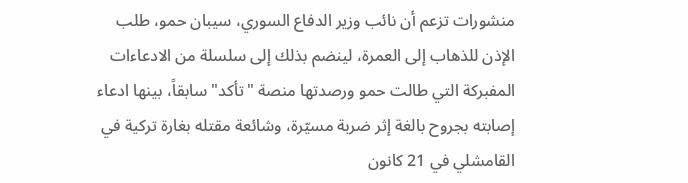منشورات تزعم أن نائب وزير الدفاع السوري، سيبان حمو، طلب الإذن للذهاب إلى العمرة، لينضم بذلك إلى سلسلة من الادعاءات المفبركة التي طالت حمو ورصدتها منصة "تأكد" سابقاً، بينها ادعاء إصابته بجروح بالغة إثر ضربة مسيّرة، وشائعة مقتله بغارة تركية في القامشلي في 21 كانون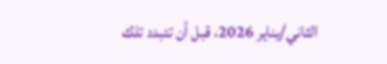الثاني/يناير 2026، قبل أن تتبدد تلك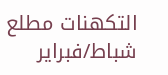التكهنات مطلع شباط/فبراير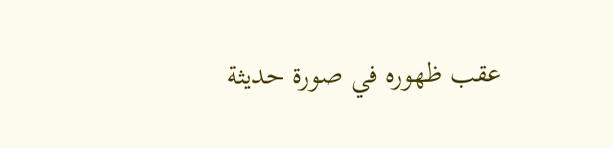عقب ظهوره في صورة حديثة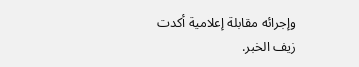وإجرائه مقابلة إعلامية أكدت زيف الخبر.